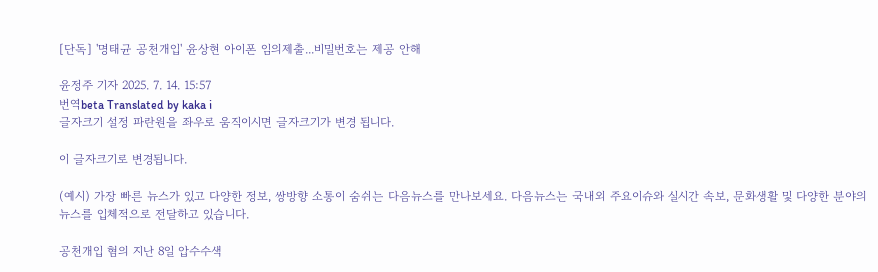[단독] '명태균 공천개입' 윤상현 아이폰 임의제출...비밀번호는 제공 안해

윤정주 기자 2025. 7. 14. 15:57
번역beta Translated by kaka i
글자크기 설정 파란원을 좌우로 움직이시면 글자크기가 변경 됩니다.

이 글자크기로 변경됩니다.

(예시) 가장 빠른 뉴스가 있고 다양한 정보, 쌍방향 소통이 숨쉬는 다음뉴스를 만나보세요. 다음뉴스는 국내외 주요이슈와 실시간 속보, 문화생활 및 다양한 분야의 뉴스를 입체적으로 전달하고 있습니다.

공천개입 혐의 지난 8일 압수수색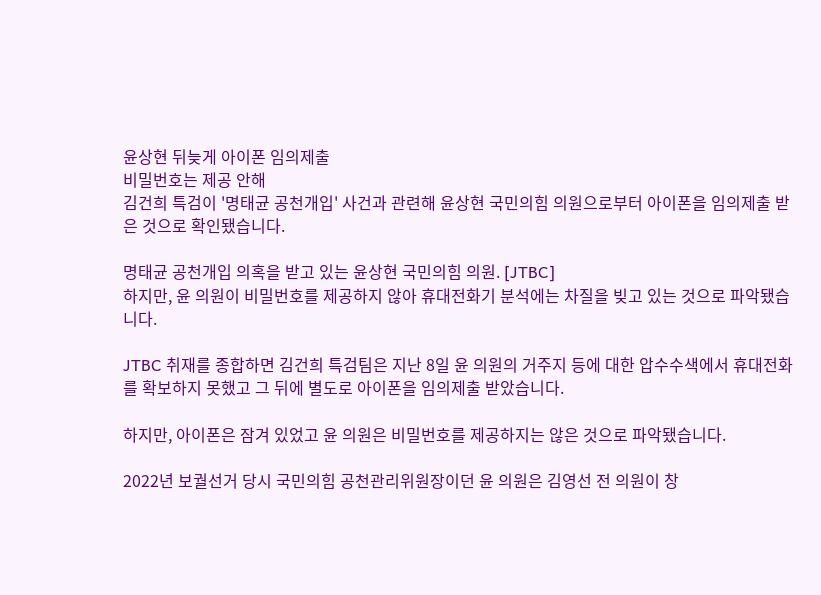윤상현 뒤늦게 아이폰 임의제출
비밀번호는 제공 안해
김건희 특검이 '명태균 공천개입' 사건과 관련해 윤상현 국민의힘 의원으로부터 아이폰을 임의제출 받은 것으로 확인됐습니다.

명태균 공천개입 의혹을 받고 있는 윤상현 국민의힘 의원. [JTBC]
하지만, 윤 의원이 비밀번호를 제공하지 않아 휴대전화기 분석에는 차질을 빚고 있는 것으로 파악됐습니다.

JTBC 취재를 종합하면 김건희 특검팀은 지난 8일 윤 의원의 거주지 등에 대한 압수수색에서 휴대전화를 확보하지 못했고 그 뒤에 별도로 아이폰을 임의제출 받았습니다.

하지만, 아이폰은 잠겨 있었고 윤 의원은 비밀번호를 제공하지는 않은 것으로 파악됐습니다.

2022년 보궐선거 당시 국민의힘 공천관리위원장이던 윤 의원은 김영선 전 의원이 창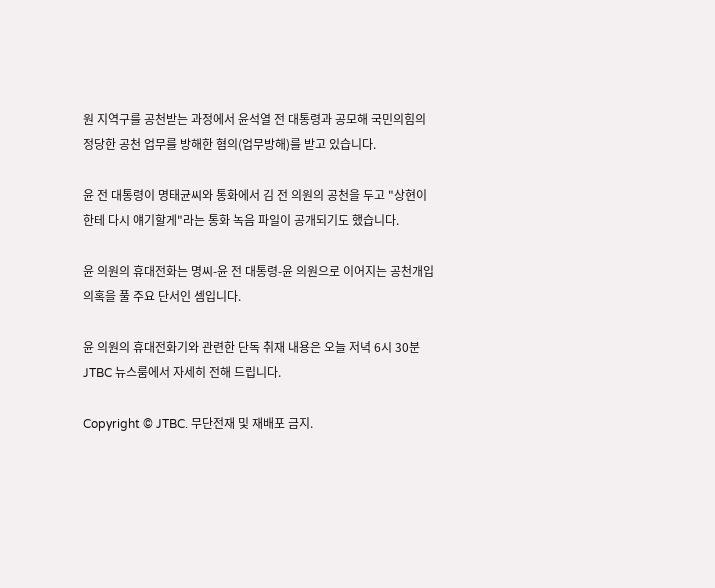원 지역구를 공천받는 과정에서 윤석열 전 대통령과 공모해 국민의힘의 정당한 공천 업무를 방해한 혐의(업무방해)를 받고 있습니다.

윤 전 대통령이 명태균씨와 통화에서 김 전 의원의 공천을 두고 "상현이한테 다시 얘기할게"라는 통화 녹음 파일이 공개되기도 했습니다.

윤 의원의 휴대전화는 명씨-윤 전 대통령-윤 의원으로 이어지는 공천개입 의혹을 풀 주요 단서인 셈입니다.

윤 의원의 휴대전화기와 관련한 단독 취재 내용은 오늘 저녁 6시 30분 JTBC 뉴스룸에서 자세히 전해 드립니다.

Copyright © JTBC. 무단전재 및 재배포 금지.